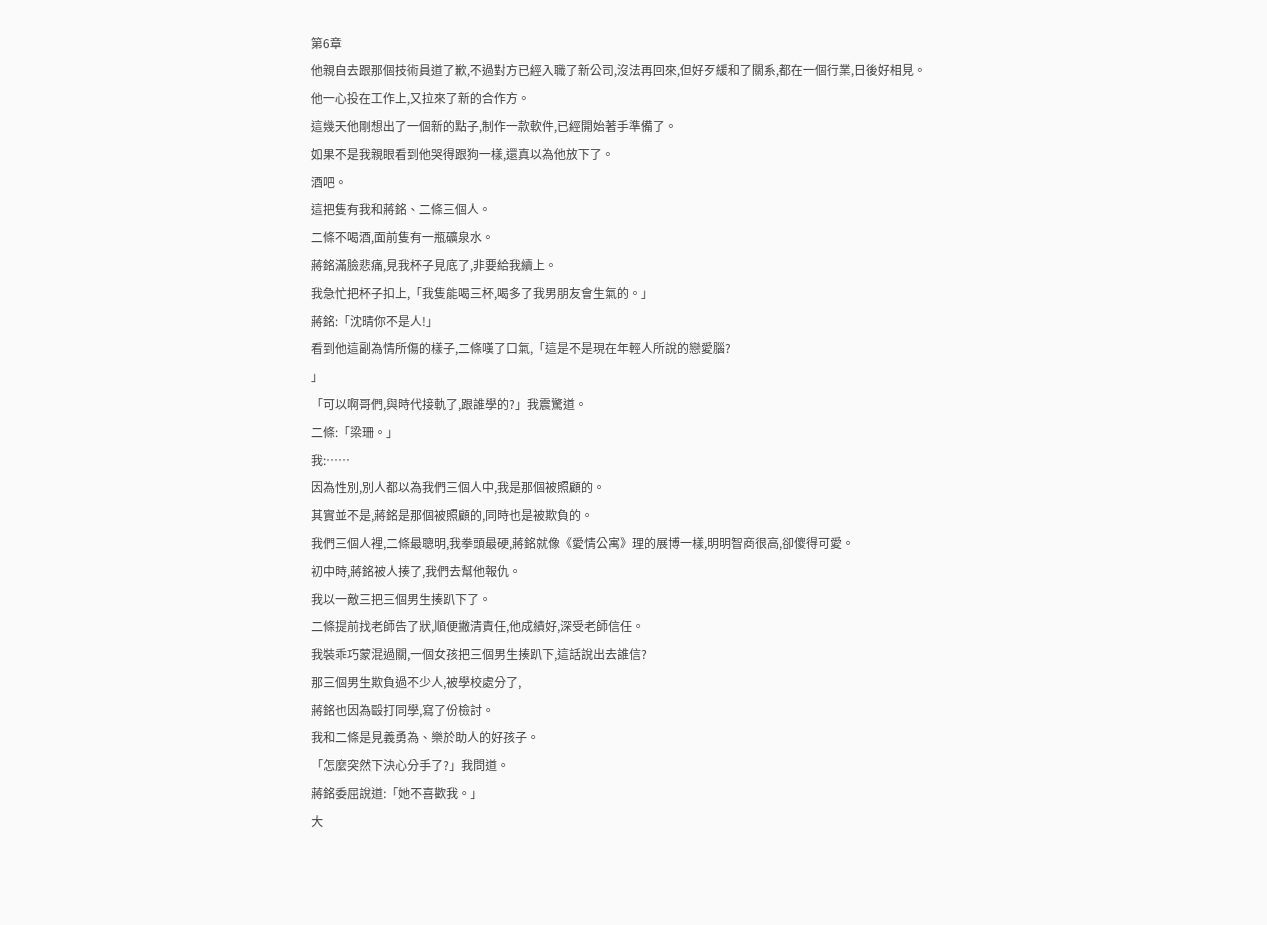第6章
他親自去跟那個技術員道了歉,不過對方已經入職了新公司,沒法再回來,但好歹緩和了關系,都在一個行業,日後好相見。
他一心投在工作上,又拉來了新的合作方。
這幾天他剛想出了一個新的點子,制作一款軟件,已經開始著手準備了。
如果不是我親眼看到他哭得跟狗一樣,還真以為他放下了。
酒吧。
這把隻有我和蔣銘、二條三個人。
二條不喝酒,面前隻有一瓶礦泉水。
蔣銘滿臉悲痛,見我杯子見底了,非要給我續上。
我急忙把杯子扣上,「我隻能喝三杯,喝多了我男朋友會生氣的。」
蔣銘:「沈晴你不是人!」
看到他這副為情所傷的樣子,二條嘆了口氣,「這是不是現在年輕人所說的戀愛腦?
」
「可以啊哥們,與時代接軌了,跟誰學的?」我震驚道。
二條:「梁珊。」
我:……
因為性別,別人都以為我們三個人中,我是那個被照顧的。
其實並不是,蔣銘是那個被照顧的,同時也是被欺負的。
我們三個人裡,二條最聰明,我拳頭最硬,蔣銘就像《愛情公寓》理的展博一樣,明明智商很高,卻傻得可愛。
初中時,蔣銘被人揍了,我們去幫他報仇。
我以一敵三把三個男生揍趴下了。
二條提前找老師告了狀,順便撇清責任,他成績好,深受老師信任。
我裝乖巧蒙混過關,一個女孩把三個男生揍趴下,這話說出去誰信?
那三個男生欺負過不少人,被學校處分了,
蔣銘也因為毆打同學,寫了份檢討。
我和二條是見義勇為、樂於助人的好孩子。
「怎麼突然下決心分手了?」我問道。
蔣銘委屈說道:「她不喜歡我。」
大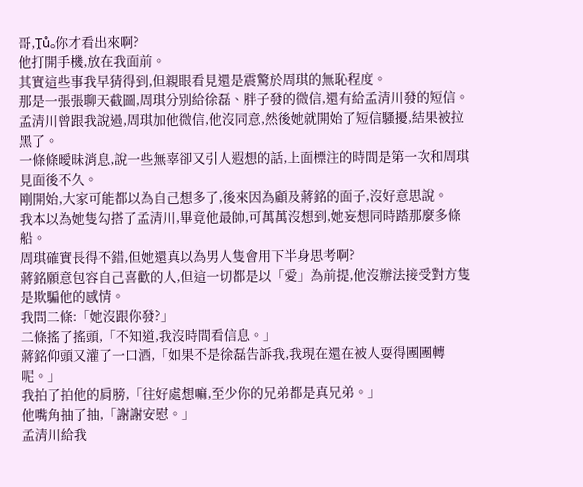哥,Ṱůₒ你才看出來啊?
他打開手機,放在我面前。
其實這些事我早猜得到,但親眼看見還是震驚於周琪的無恥程度。
那是一張張聊天截圖,周琪分別給徐磊、胖子發的微信,還有給孟清川發的短信。
孟清川曾跟我說過,周琪加他微信,他沒同意,然後她就開始了短信騷擾,結果被拉黑了。
一條條曖昧消息,說一些無辜卻又引人遐想的話,上面標注的時間是第一次和周琪見面後不久。
剛開始,大家可能都以為自己想多了,後來因為顧及蔣銘的面子,沒好意思說。
我本以為她隻勾搭了孟清川,畢竟他最帥,可萬萬沒想到,她妄想同時踏那麼多條船。
周琪確實長得不錯,但她還真以為男人隻會用下半身思考啊?
蔣銘願意包容自己喜歡的人,但這一切都是以「愛」為前提,他沒辦法接受對方隻是欺騙他的感情。
我問二條:「她沒跟你發?」
二條搖了搖頭,「不知道,我沒時間看信息。」
蔣銘仰頭又灌了一口酒,「如果不是徐磊告訴我,我現在還在被人耍得團團轉呢。」
我拍了拍他的肩膀,「往好處想嘛,至少你的兄弟都是真兄弟。」
他嘴角抽了抽,「謝謝安慰。」
孟清川給我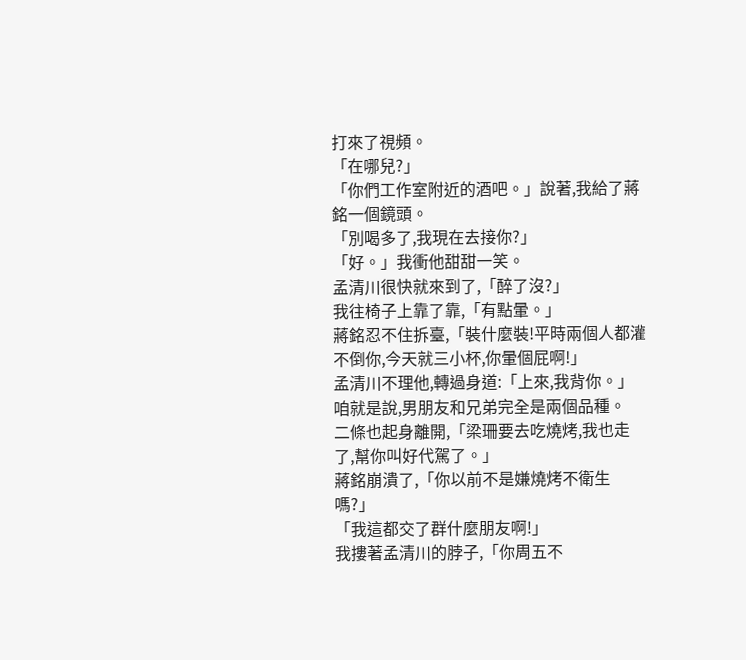打來了視頻。
「在哪兒?」
「你們工作室附近的酒吧。」說著,我給了蔣銘一個鏡頭。
「別喝多了,我現在去接你?」
「好。」我衝他甜甜一笑。
孟清川很快就來到了,「醉了沒?」
我往椅子上靠了靠,「有點暈。」
蔣銘忍不住拆臺,「裝什麼裝!平時兩個人都灌不倒你,今天就三小杯,你暈個屁啊!」
孟清川不理他,轉過身道:「上來,我背你。」
咱就是說,男朋友和兄弟完全是兩個品種。
二條也起身離開,「梁珊要去吃燒烤,我也走了,幫你叫好代駕了。」
蔣銘崩潰了,「你以前不是嫌燒烤不衛生嗎?」
「我這都交了群什麼朋友啊!」
我摟著孟清川的脖子,「你周五不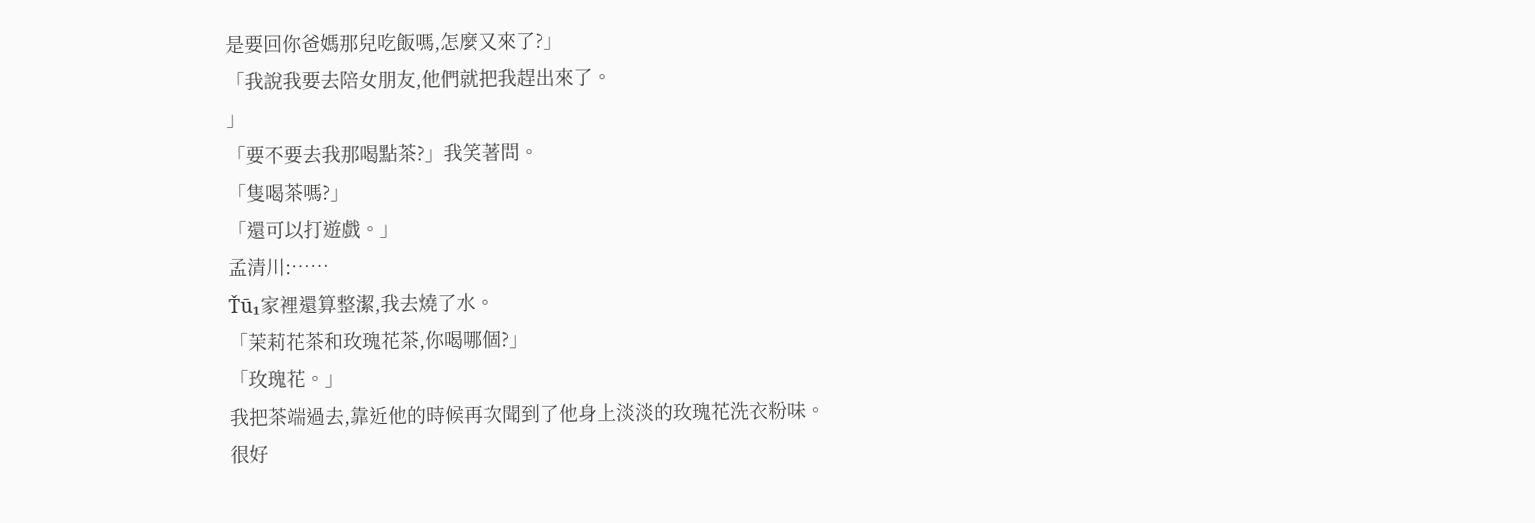是要回你爸媽那兒吃飯嗎,怎麼又來了?」
「我說我要去陪女朋友,他們就把我趕出來了。
」
「要不要去我那喝點茶?」我笑著問。
「隻喝茶嗎?」
「還可以打遊戲。」
孟清川:……
Ťū₁家裡還算整潔,我去燒了水。
「茉莉花茶和玫瑰花茶,你喝哪個?」
「玫瑰花。」
我把茶端過去,靠近他的時候再次聞到了他身上淡淡的玫瑰花洗衣粉味。
很好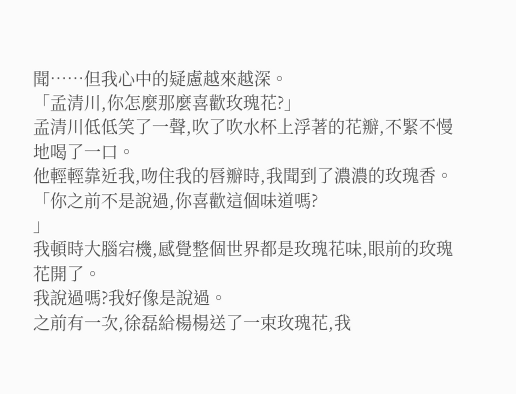聞……但我心中的疑慮越來越深。
「孟清川,你怎麼那麼喜歡玫瑰花?」
孟清川低低笑了一聲,吹了吹水杯上浮著的花瓣,不緊不慢地喝了一口。
他輕輕靠近我,吻住我的唇瓣時,我聞到了濃濃的玫瑰香。
「你之前不是說過,你喜歡這個味道嗎?
」
我頓時大腦宕機,感覺整個世界都是玫瑰花味,眼前的玫瑰花開了。
我說過嗎?我好像是說過。
之前有一次,徐磊給楊楊送了一束玫瑰花,我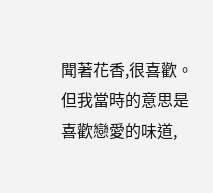聞著花香,很喜歡。
但我當時的意思是喜歡戀愛的味道,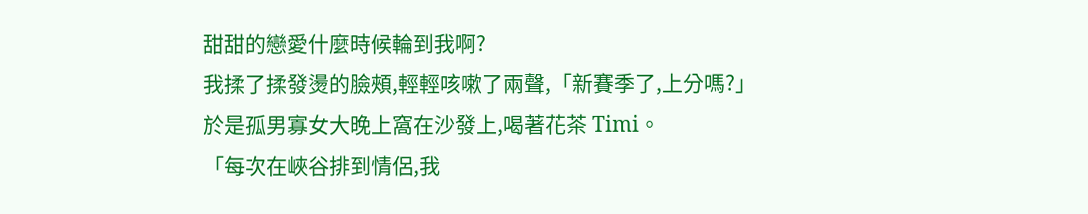甜甜的戀愛什麼時候輪到我啊?
我揉了揉發燙的臉頰,輕輕咳嗽了兩聲,「新賽季了,上分嗎?」
於是孤男寡女大晚上窩在沙發上,喝著花茶 Timi。
「每次在峽谷排到情侶,我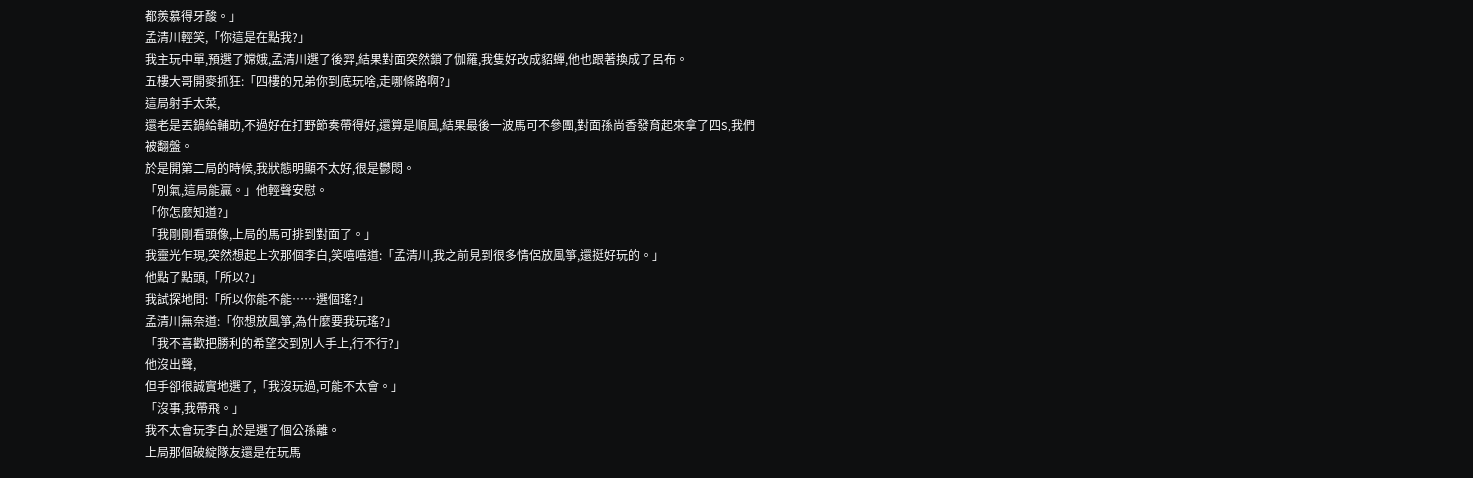都羨慕得牙酸。」
孟清川輕笑,「你這是在點我?」
我主玩中單,預選了嫦娥,孟清川選了後羿,結果對面突然鎖了伽羅,我隻好改成貂蟬,他也跟著換成了呂布。
五樓大哥開麥抓狂:「四樓的兄弟你到底玩啥,走哪條路啊?」
這局射手太菜,
還老是丟鍋給輔助,不過好在打野節奏帶得好,還算是順風,結果最後一波馬可不參團,對面孫尚香發育起來拿了四S,我們被翻盤。
於是開第二局的時候,我狀態明顯不太好,很是鬱悶。
「別氣,這局能贏。」他輕聲安慰。
「你怎麼知道?」
「我剛剛看頭像,上局的馬可排到對面了。」
我靈光乍現,突然想起上次那個李白,笑嘻嘻道:「孟清川,我之前見到很多情侶放風箏,還挺好玩的。」
他點了點頭,「所以?」
我試探地問:「所以你能不能……選個瑤?」
孟清川無奈道:「你想放風箏,為什麼要我玩瑤?」
「我不喜歡把勝利的希望交到別人手上,行不行?」
他沒出聲,
但手卻很誠實地選了,「我沒玩過,可能不太會。」
「沒事,我帶飛。」
我不太會玩李白,於是選了個公孫離。
上局那個破綻隊友還是在玩馬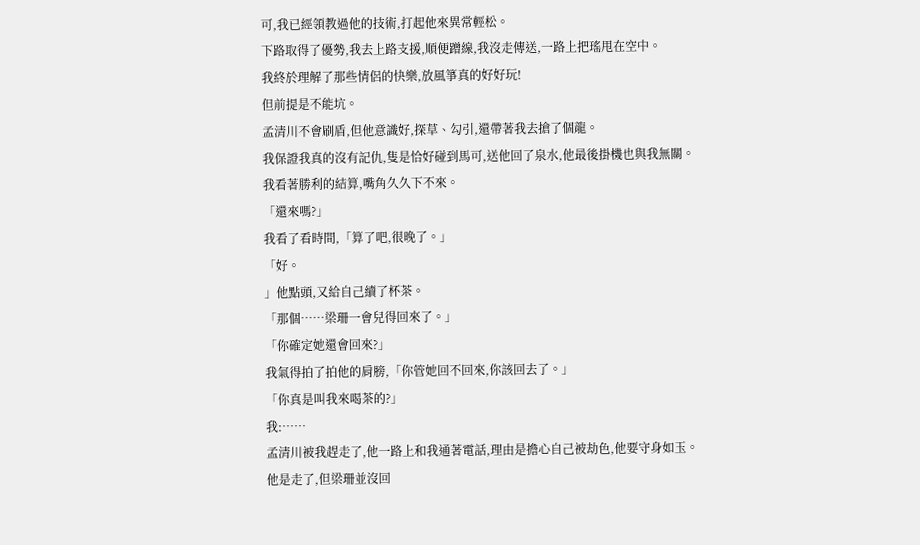可,我已經領教過他的技術,打起他來異常輕松。
下路取得了優勢,我去上路支援,順便蹭線,我沒走傳送,一路上把瑤甩在空中。
我終於理解了那些情侶的快樂,放風箏真的好好玩!
但前提是不能坑。
孟清川不會刷盾,但他意識好,探草、勾引,還帶著我去搶了個龍。
我保證我真的沒有記仇,隻是恰好碰到馬可,送他回了泉水,他最後掛機也與我無關。
我看著勝利的結算,嘴角久久下不來。
「還來嗎?」
我看了看時間,「算了吧,很晚了。」
「好。
」他點頭,又給自己續了杯茶。
「那個……梁珊一會兒得回來了。」
「你確定她還會回來?」
我氣得拍了拍他的肩膀,「你管她回不回來,你該回去了。」
「你真是叫我來喝茶的?」
我:……
孟清川被我趕走了,他一路上和我通著電話,理由是擔心自己被劫色,他要守身如玉。
他是走了,但梁珊並沒回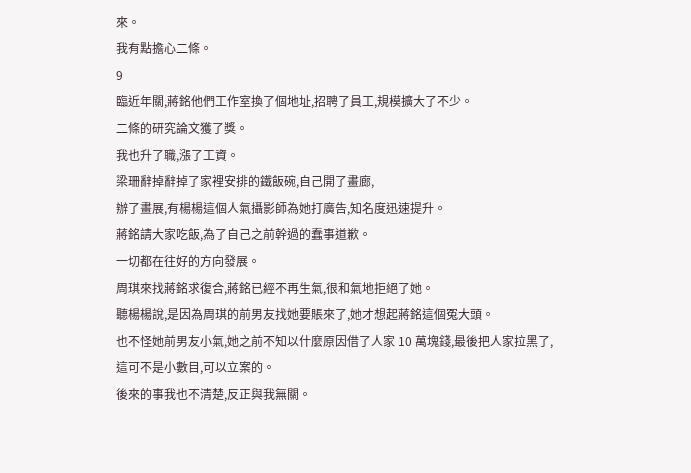來。
我有點擔心二條。
9
臨近年關,蔣銘他們工作室換了個地址,招聘了員工,規模擴大了不少。
二條的研究論文獲了獎。
我也升了職,漲了工資。
梁珊辭掉辭掉了家裡安排的鐵飯碗,自己開了畫廊,
辦了畫展,有楊楊這個人氣攝影師為她打廣告,知名度迅速提升。
蔣銘請大家吃飯,為了自己之前幹過的蠢事道歉。
一切都在往好的方向發展。
周琪來找蔣銘求復合,蔣銘已經不再生氣,很和氣地拒絕了她。
聽楊楊說,是因為周琪的前男友找她要賬來了,她才想起蔣銘這個冤大頭。
也不怪她前男友小氣,她之前不知以什麼原因借了人家 10 萬塊錢,最後把人家拉黑了,這可不是小數目,可以立案的。
後來的事我也不清楚,反正與我無關。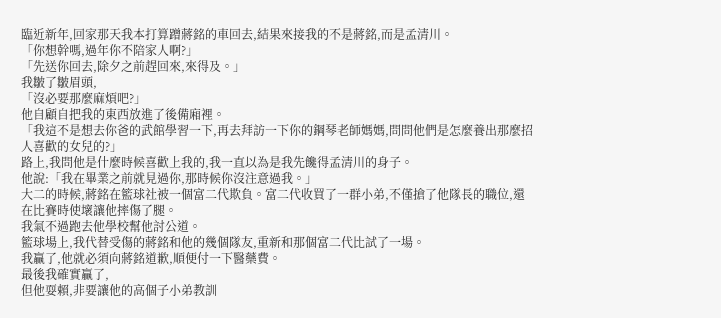臨近新年,回家那天我本打算蹭蔣銘的車回去,結果來接我的不是蔣銘,而是孟清川。
「你想幹嗎,過年你不陪家人啊?」
「先送你回去,除夕之前趕回來,來得及。」
我皺了皺眉頭,
「沒必要那麼麻煩吧?」
他自顧自把我的東西放進了後備廂裡。
「我這不是想去你爸的武館學習一下,再去拜訪一下你的鋼琴老師媽媽,問問他們是怎麼養出那麼招人喜歡的女兒的?」
路上,我問他是什麼時候喜歡上我的,我一直以為是我先饞得孟清川的身子。
他說:「我在畢業之前就見過你,那時候你沒注意過我。」
大二的時候,蔣銘在籃球社被一個富二代欺負。富二代收買了一群小弟,不僅搶了他隊長的職位,還在比賽時使壞讓他摔傷了腿。
我氣不過跑去他學校幫他討公道。
籃球場上,我代替受傷的蔣銘和他的幾個隊友,重新和那個富二代比試了一場。
我贏了,他就必須向蔣銘道歉,順便付一下醫藥費。
最後我確實贏了,
但他耍賴,非要讓他的高個子小弟教訓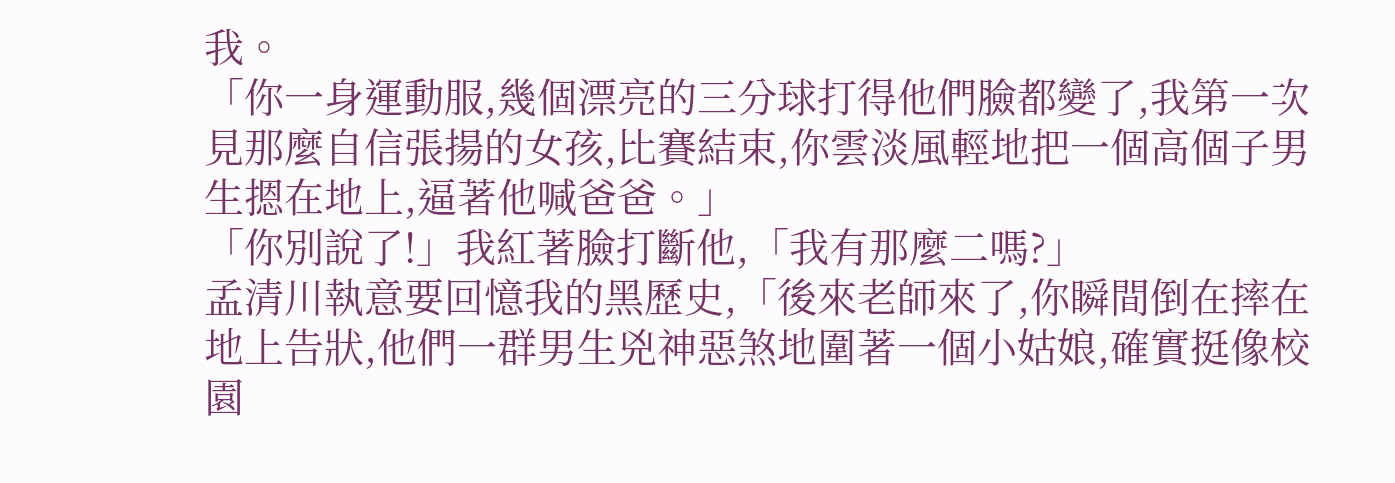我。
「你一身運動服,幾個漂亮的三分球打得他們臉都變了,我第一次見那麼自信張揚的女孩,比賽結束,你雲淡風輕地把一個高個子男生摁在地上,逼著他喊爸爸。」
「你別說了!」我紅著臉打斷他,「我有那麼二嗎?」
孟清川執意要回憶我的黑歷史,「後來老師來了,你瞬間倒在摔在地上告狀,他們一群男生兇神惡煞地圍著一個小姑娘,確實挺像校園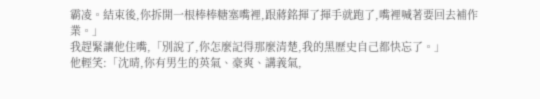霸凌。結束後,你拆開一根棒棒糖塞嘴裡,跟蔣銘揮了揮手就跑了,嘴裡喊著要回去補作業。」
我趕緊讓他住嘴,「別說了,你怎麼記得那麼清楚,我的黑歷史自己都快忘了。」
他輕笑:「沈晴,你有男生的英氣、豪爽、講義氣,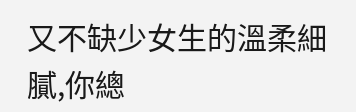又不缺少女生的溫柔細膩,你總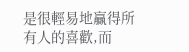是很輕易地贏得所有人的喜歡,而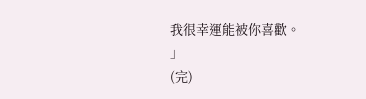我很幸運能被你喜歡。
」
(完)